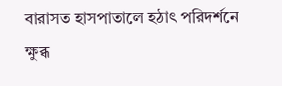বারাসত হাসপাতালে হঠাৎ পরিদর্শনে ক্ষুব্ধ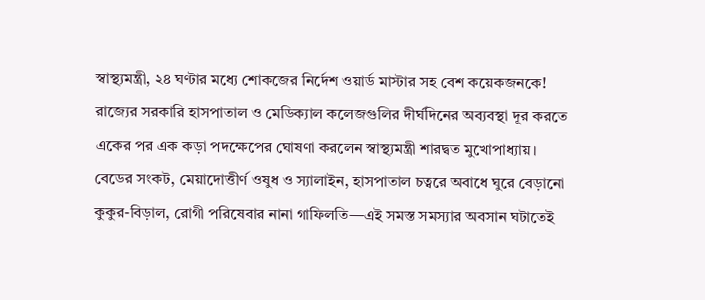স্বাস্থ্যমন্ত্রী, ২৪ ঘণ্টার মধ্যে শোকজের নির্দেশ ওয়ার্ড মাস্টার সহ বেশ কয়েকজনকে!
রাজ্যের সরকারি হাসপাতাল ও মেডিক্যাল কলেজগুলির দীর্ঘদিনের অব্যবস্থা দূর করতে একের পর এক কড়া পদক্ষেপের ঘোষণা করলেন স্বাস্থ্যমন্ত্রী শারদ্বত মুখোপাধ্যায়। বেডের সংকট, মেয়াদোত্তীর্ণ ওষুধ ও স্যালাইন, হাসপাতাল চত্বরে অবাধে ঘুরে বেড়ানো কুকুর-বিড়াল, রোগী পরিষেবার নানা গাফিলতি—এই সমস্ত সমস্যার অবসান ঘটাতেই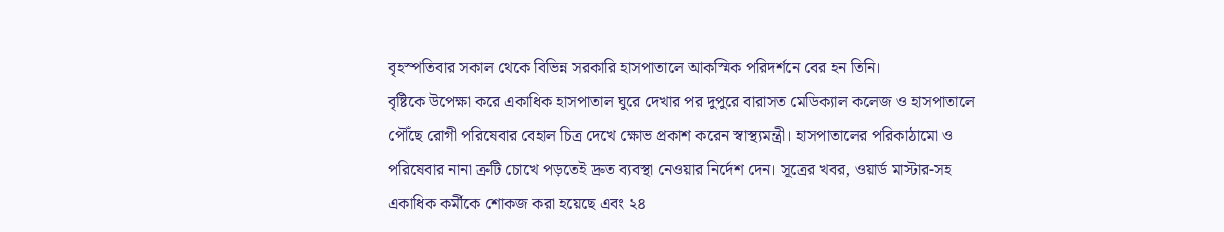বৃহস্পতিবার সকাল থেকে বিভিন্ন সরকারি হাসপাতালে আকস্মিক পরিদর্শনে বের হন তিনি।
বৃষ্টিকে উপেক্ষা করে একাধিক হাসপাতাল ঘুরে দেখার পর দুপুরে বারাসত মেডিক্যাল কলেজ ও হাসপাতালে পৌঁছে রোগী পরিষেবার বেহাল চিত্র দেখে ক্ষোভ প্রকাশ করেন স্বাস্থ্যমন্ত্রী। হাসপাতালের পরিকাঠামো ও পরিষেবার নানা ত্রুটি চোখে পড়তেই দ্রুত ব্যবস্থা নেওয়ার নির্দেশ দেন। সূত্রের খবর, ওয়ার্ড মাস্টার-সহ একাধিক কর্মীকে শোকজ করা হয়েছে এবং ২৪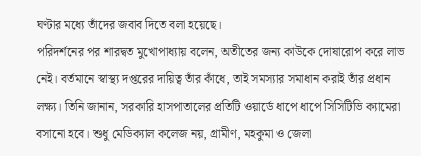ঘণ্টার মধ্যে তাঁদের জবাব দিতে বলা হয়েছে।
পরিদর্শনের পর শারদ্বত মুখোপাধ্যায় বলেন, অতীতের জন্য কাউকে দোষারোপ করে লাভ নেই। বর্তমানে স্বাস্থ্য দপ্তরের দায়িত্ব তাঁর কাঁধে, তাই সমস্যার সমাধান করাই তাঁর প্রধান লক্ষ্য। তিনি জানান, সরকারি হাসপাতালের প্রতিটি ওয়ার্ডে ধাপে ধাপে সিসিটিভি ক্যামেরা বসানো হবে। শুধু মেডিক্যাল কলেজ নয়, গ্রামীণ, মহকুমা ও জেলা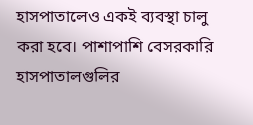হাসপাতালেও একই ব্যবস্থা চালু করা হবে। পাশাপাশি বেসরকারি হাসপাতালগুলির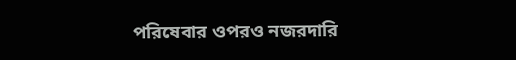পরিষেবার ওপরও নজরদারি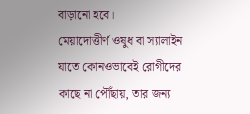বাড়ানো হবে।
মেয়াদোত্তীর্ণ ওষুধ বা স্যালাইন যাতে কোনওভাবেই রোগীদের কাছে না পৌঁছায়, তার জন্য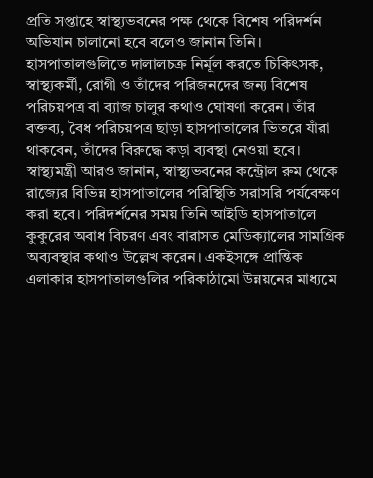প্রতি সপ্তাহে স্বাস্থ্যভবনের পক্ষ থেকে বিশেষ পরিদর্শন অভিযান চালানো হবে বলেও জানান তিনি। হাসপাতালগুলিতে দালালচক্র নির্মূল করতে চিকিৎসক, স্বাস্থ্যকর্মী, রোগী ও তাঁদের পরিজনদের জন্য বিশেষ পরিচয়পত্র বা ব্যাজ চালুর কথাও ঘোষণা করেন। তাঁর বক্তব্য, বৈধ পরিচয়পত্র ছাড়া হাসপাতালের ভিতরে যাঁরা থাকবেন, তাঁদের বিরুদ্ধে কড়া ব্যবস্থা নেওয়া হবে।
স্বাস্থ্যমন্ত্রী আরও জানান, স্বাস্থ্যভবনের কন্ট্রোল রুম থেকে রাজ্যের বিভিন্ন হাসপাতালের পরিস্থিতি সরাসরি পর্যবেক্ষণ করা হবে। পরিদর্শনের সময় তিনি আইডি হাসপাতালে কুকুরের অবাধ বিচরণ এবং বারাসত মেডিক্যালের সামগ্রিক অব্যবস্থার কথাও উল্লেখ করেন। একইসঙ্গে প্রান্তিক এলাকার হাসপাতালগুলির পরিকাঠামো উন্নয়নের মাধ্যমে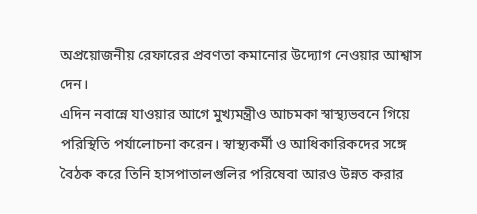অপ্রয়োজনীয় রেফারের প্রবণতা কমানোর উদ্যোগ নেওয়ার আশ্বাস দেন।
এদিন নবান্নে যাওয়ার আগে মুখ্যমন্ত্রীও আচমকা স্বাস্থ্যভবনে গিয়ে পরিস্থিতি পর্যালোচনা করেন। স্বাস্থ্যকর্মী ও আধিকারিকদের সঙ্গে বৈঠক করে তিনি হাসপাতালগুলির পরিষেবা আরও উন্নত করার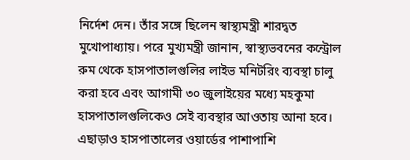নির্দেশ দেন। তাঁর সঙ্গে ছিলেন স্বাস্থ্যমন্ত্রী শারদ্বত মুখোপাধ্যায়। পরে মুখ্যমন্ত্রী জানান, স্বাস্থ্যভবনের কন্ট্রোল রুম থেকে হাসপাতালগুলির লাইভ মনিটরিং ব্যবস্থা চালু করা হবে এবং আগামী ৩০ জুলাইয়ের মধ্যে মহকুমা হাসপাতালগুলিকেও সেই ব্যবস্থার আওতায় আনা হবে।
এছাড়াও হাসপাতালের ওয়ার্ডের পাশাপাশি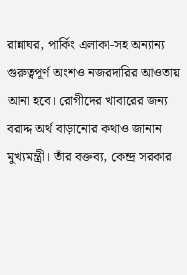রান্নাঘর, পার্কিং এলাকা-সহ অন্যান্য গুরুত্বপূর্ণ অংশও নজরদারির আওতায় আনা হবে। রোগীদের খাবারের জন্য বরাদ্দ অর্থ বাড়ানোর কথাও জানান মুখ্যমন্ত্রী। তাঁর বক্তব্য, কেন্দ্র সরকার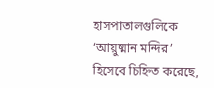হাসপাতালগুলিকে ‘আয়ুষ্মান মন্দির’ হিসেবে চিহ্নিত করেছে,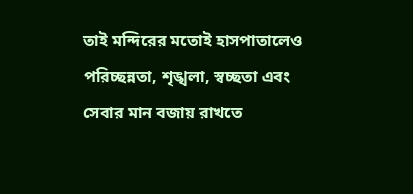তাই মন্দিরের মতোই হাসপাতালেও পরিচ্ছন্নতা, শৃঙ্খলা, স্বচ্ছতা এবং সেবার মান বজায় রাখতে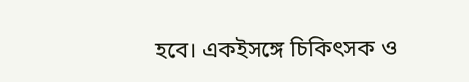হবে। একইসঙ্গে চিকিৎসক ও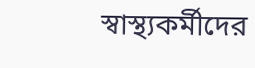স্বাস্থ্যকর্মীদের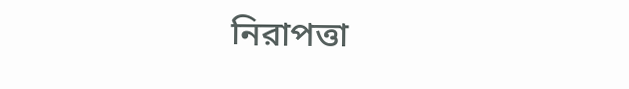নিরাপত্তা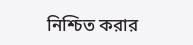নিশ্চিত করার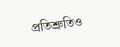প্রতিশ্রুতিও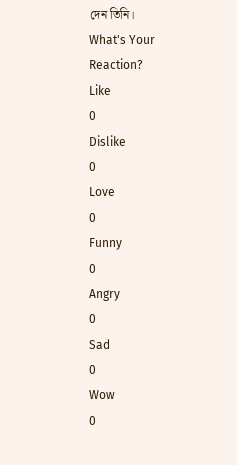দেন তিনি।
What's Your Reaction?
Like
0
Dislike
0
Love
0
Funny
0
Angry
0
Sad
0
Wow
0